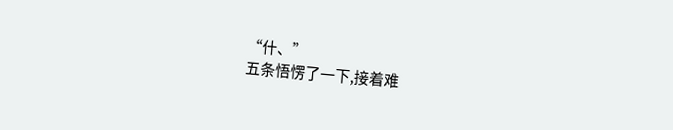“什、”
五条悟愣了一下,接着难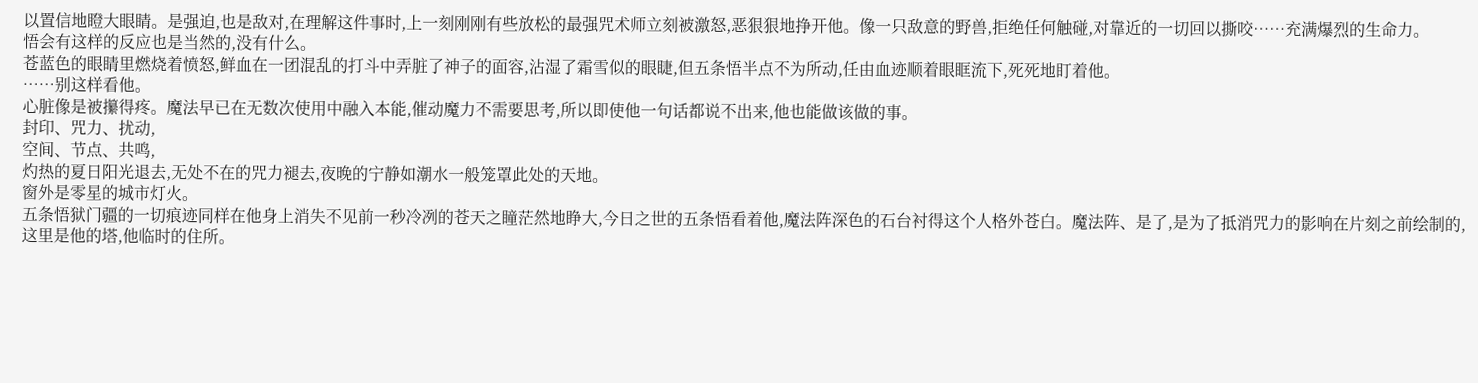以置信地瞪大眼睛。是强迫,也是敌对,在理解这件事时,上一刻刚刚有些放松的最强咒术师立刻被激怒,恶狠狠地挣开他。像一只敌意的野兽,拒绝任何触碰,对靠近的一切回以撕咬……充满爆烈的生命力。
悟会有这样的反应也是当然的,没有什么。
苍蓝色的眼睛里燃烧着愤怒,鲜血在一团混乱的打斗中弄脏了神子的面容,沾湿了霜雪似的眼睫,但五条悟半点不为所动,任由血迹顺着眼眶流下,死死地盯着他。
……别这样看他。
心脏像是被攥得疼。魔法早已在无数次使用中融入本能,催动魔力不需要思考,所以即使他一句话都说不出来,他也能做该做的事。
封印、咒力、扰动,
空间、节点、共鸣,
灼热的夏日阳光退去,无处不在的咒力褪去,夜晚的宁静如潮水一般笼罩此处的天地。
窗外是零星的城市灯火。
五条悟狱门疆的一切痕迹同样在他身上消失不见前一秒冷冽的苍天之瞳茫然地睁大,今日之世的五条悟看着他,魔法阵深色的石台衬得这个人格外苍白。魔法阵、是了,是为了抵消咒力的影响在片刻之前绘制的,这里是他的塔,他临时的住所。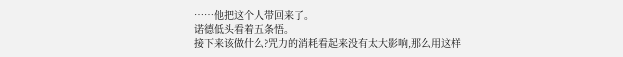……他把这个人带回来了。
诺德低头看着五条悟。
接下来该做什么?咒力的消耗看起来没有太大影响,那么用这样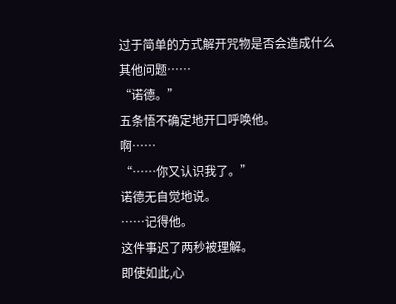过于简单的方式解开咒物是否会造成什么其他问题……
“诺德。”
五条悟不确定地开口呼唤他。
啊……
“……你又认识我了。”
诺德无自觉地说。
……记得他。
这件事迟了两秒被理解。
即使如此,心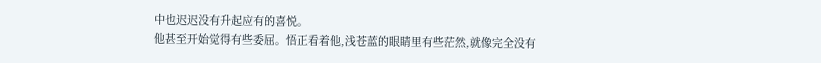中也迟迟没有升起应有的喜悦。
他甚至开始觉得有些委屈。悟正看着他,浅苍蓝的眼睛里有些茫然,就像完全没有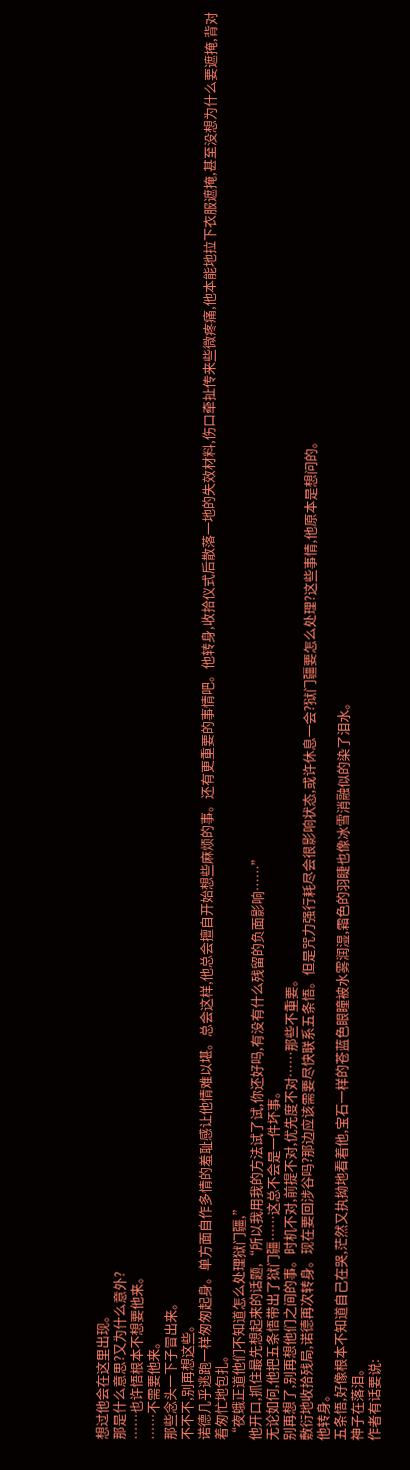想过他会在这里出现。
那是什么意思?又为什么意外?
……也许悟根本不想要他来。
……不需要他来。
那些念头一下子冒出来。
不不不,别再想这些。
诺德几乎逃跑一样匆匆起身。单方面自作多情的羞耻感让他情难以堪。总会这样,他总会擅自开始想些麻烦的事。还有更重要的事情吧。他转身,收拾仪式后散落一地的失效材料,伤口牵扯传来些微疼痛,他本能地拉下衣服遮掩,甚至没想为什么要遮掩,背对着匆忙地包扎。
“夜蛾正道他们不知道怎么处理狱门疆,”
他开口,抓住最先想起来的话题,“所以我用我的方法试了试,你还好吗,有没有什么残留的负面影响……”
无论如何,他把五条悟带出了狱门疆……这总不会是一件坏事。
别再想了,别再想他们之间的事。时机不对,前提不对,优先度不对……那些不重要。
敷衍地收拾残局,诺德再次转身。现在要回涉谷吗?那边应该需要尽快联系五条悟。但是咒力强行耗尽会很影响状态,或许休息一会?狱门疆要怎么处理?这些事情,他原本是想问的。
他转身。
五条悟,好像根本不知道自己在哭,茫然又执拗地看着他,宝石一样的苍蓝色眼瞳被水雾润湿,霜色的羽睫也像冰雪消融似的染了泪水。
神子在落泪。
作者有话要说: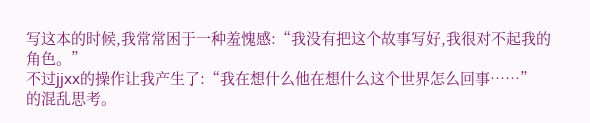写这本的时候,我常常困于一种羞愧感:“我没有把这个故事写好,我很对不起我的角色。”
不过jjxx的操作让我产生了:“我在想什么他在想什么这个世界怎么回事……”
的混乱思考。